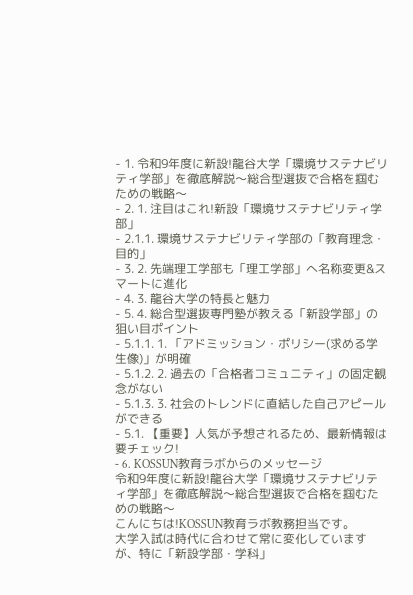- 1. 令和9年度に新設!龍谷大学「環境サステナビリティ学部」を徹底解説〜総合型選抜で合格を掴むための戦略〜
- 2. 1. 注目はこれ!新設「環境サステナビリティ学部」
- 2.1.1. 環境サステナビリティ学部の「教育理念・目的」
- 3. 2. 先端理工学部も「理工学部」へ名称変更&スマートに進化
- 4. 3. 龍谷大学の特長と魅力
- 5. 4. 総合型選抜専門塾が教える「新設学部」の狙い目ポイント
- 5.1.1. 1. 「アドミッション・ポリシー(求める学生像)」が明確
- 5.1.2. 2. 過去の「合格者コミュニティ」の固定観念がない
- 5.1.3. 3. 社会のトレンドに直結した自己アピールができる
- 5.1. 【重要】人気が予想されるため、最新情報は要チェック!
- 6. KOSSUN教育ラボからのメッセージ
令和9年度に新設!龍谷大学「環境サステナビリティ学部」を徹底解説〜総合型選抜で合格を掴むための戦略〜
こんにちは!KOSSUN教育ラボ教務担当です。
大学入試は時代に合わせて常に変化していますが、特に「新設学部・学科」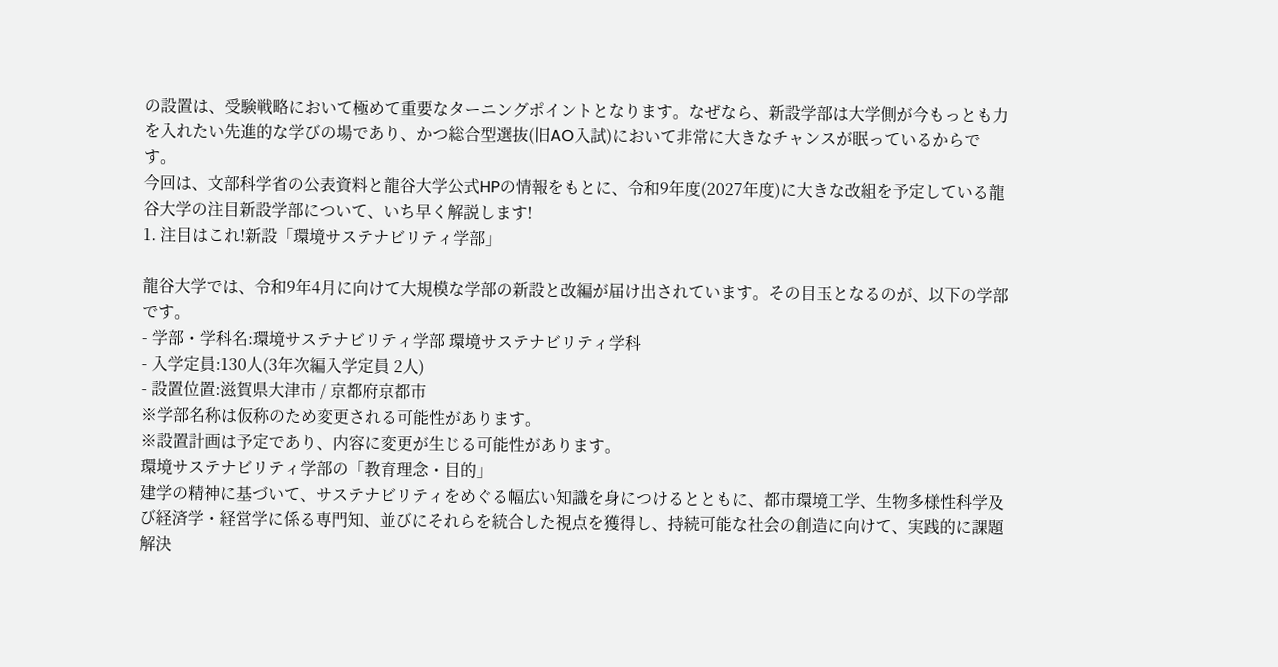の設置は、受験戦略において極めて重要なターニングポイントとなります。なぜなら、新設学部は大学側が今もっとも力を入れたい先進的な学びの場であり、かつ総合型選抜(旧AO入試)において非常に大きなチャンスが眠っているからです。
今回は、文部科学省の公表資料と龍谷大学公式HPの情報をもとに、令和9年度(2027年度)に大きな改組を予定している龍谷大学の注目新設学部について、いち早く解説します!
1. 注目はこれ!新設「環境サステナビリティ学部」

龍谷大学では、令和9年4月に向けて大規模な学部の新設と改編が届け出されています。その目玉となるのが、以下の学部です。
- 学部・学科名:環境サステナビリティ学部 環境サステナビリティ学科
- 入学定員:130人(3年次編入学定員 2人)
- 設置位置:滋賀県大津市 / 京都府京都市
※学部名称は仮称のため変更される可能性があります。
※設置計画は予定であり、内容に変更が生じる可能性があります。
環境サステナビリティ学部の「教育理念・目的」
建学の精神に基づいて、サステナビリティをめぐる幅広い知識を身につけるとともに、都市環境工学、生物多様性科学及び経済学・経営学に係る専門知、並びにそれらを統合した視点を獲得し、持続可能な社会の創造に向けて、実践的に課題解決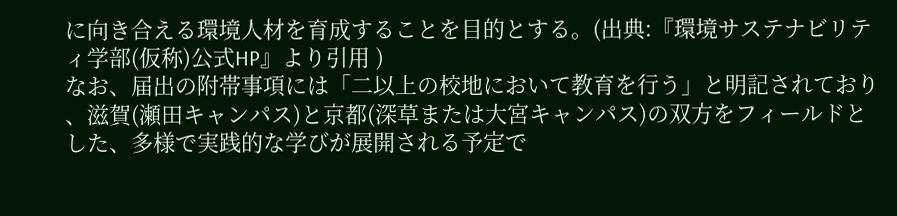に向き合える環境人材を育成することを目的とする。(出典:『環境サステナビリティ学部(仮称)公式HP』より引用 )
なお、届出の附帯事項には「二以上の校地において教育を行う」と明記されており 、滋賀(瀬田キャンパス)と京都(深草または大宮キャンパス)の双方をフィールドとした、多様で実践的な学びが展開される予定で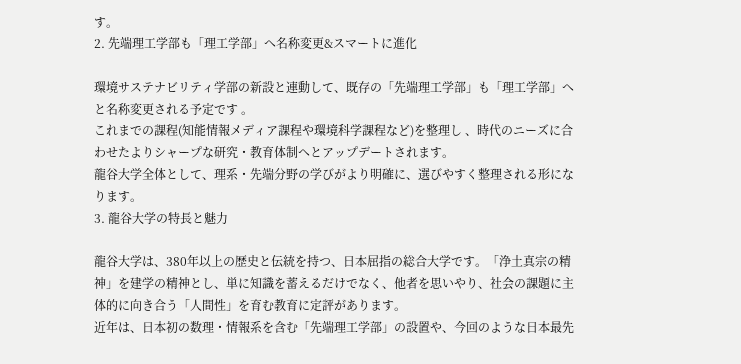す。
2. 先端理工学部も「理工学部」へ名称変更&スマートに進化

環境サステナビリティ学部の新設と連動して、既存の「先端理工学部」も「理工学部」へと名称変更される予定です 。
これまでの課程(知能情報メディア課程や環境科学課程など)を整理し 、時代のニーズに合わせたよりシャープな研究・教育体制へとアップデートされます。
龍谷大学全体として、理系・先端分野の学びがより明確に、選びやすく整理される形になります。
3. 龍谷大学の特長と魅力

龍谷大学は、380年以上の歴史と伝統を持つ、日本屈指の総合大学です。「浄土真宗の精神」を建学の精神とし、単に知識を蓄えるだけでなく、他者を思いやり、社会の課題に主体的に向き合う「人間性」を育む教育に定評があります。
近年は、日本初の数理・情報系を含む「先端理工学部」の設置や、今回のような日本最先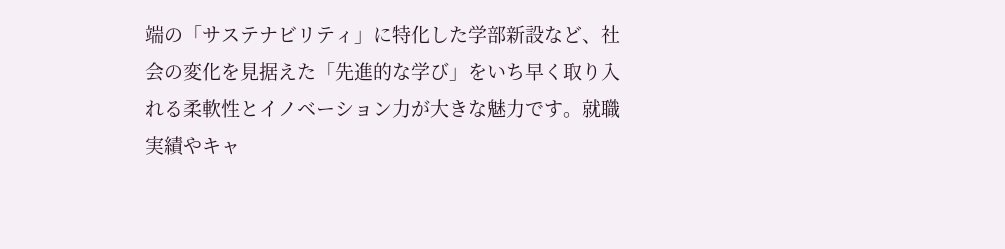端の「サステナビリティ」に特化した学部新設など、社会の変化を見据えた「先進的な学び」をいち早く取り入れる柔軟性とイノベーション力が大きな魅力です。就職実績やキャ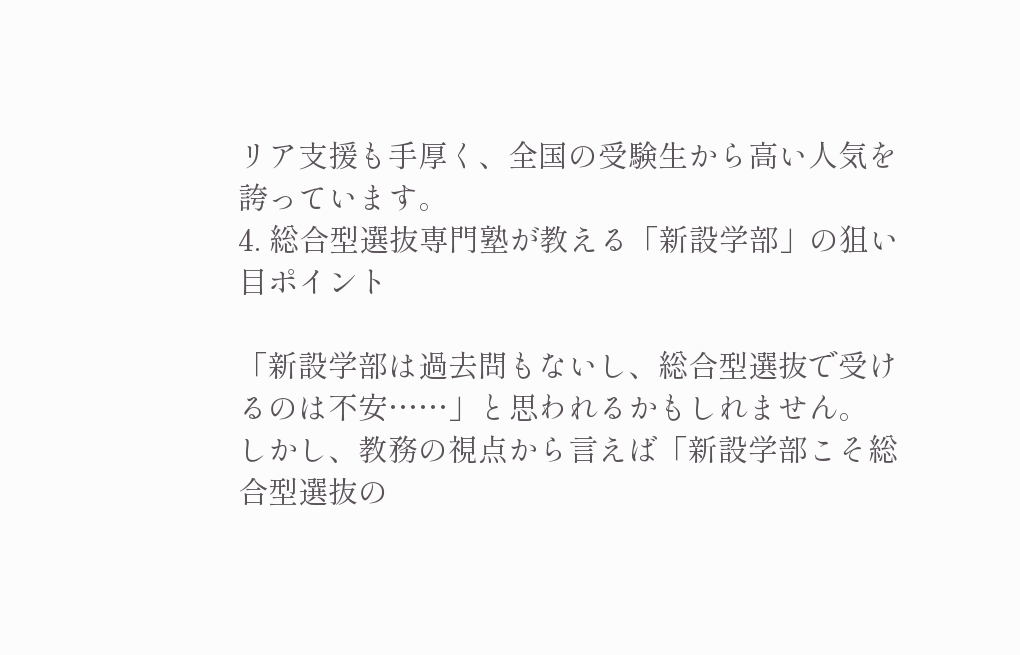リア支援も手厚く、全国の受験生から高い人気を誇っています。
4. 総合型選抜専門塾が教える「新設学部」の狙い目ポイント

「新設学部は過去問もないし、総合型選抜で受けるのは不安……」と思われるかもしれません。
しかし、教務の視点から言えば「新設学部こそ総合型選抜の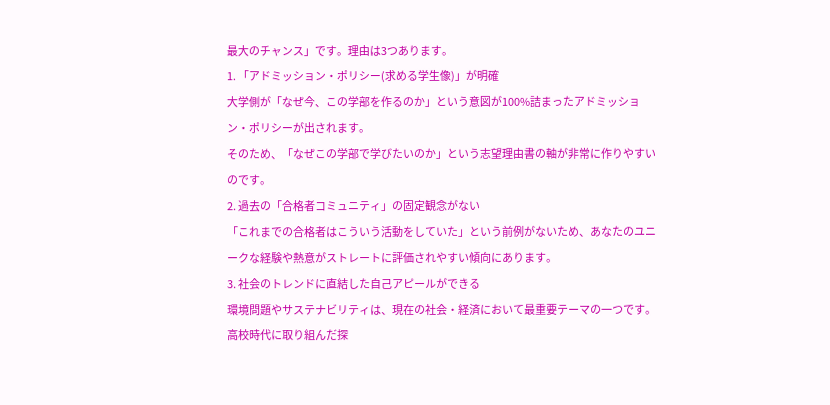最大のチャンス」です。理由は3つあります。
1. 「アドミッション・ポリシー(求める学生像)」が明確
大学側が「なぜ今、この学部を作るのか」という意図が100%詰まったアドミッション・ポリシーが出されます。
そのため、「なぜこの学部で学びたいのか」という志望理由書の軸が非常に作りやすいのです。
2. 過去の「合格者コミュニティ」の固定観念がない
「これまでの合格者はこういう活動をしていた」という前例がないため、あなたのユニークな経験や熱意がストレートに評価されやすい傾向にあります。
3. 社会のトレンドに直結した自己アピールができる
環境問題やサステナビリティは、現在の社会・経済において最重要テーマの一つです。
高校時代に取り組んだ探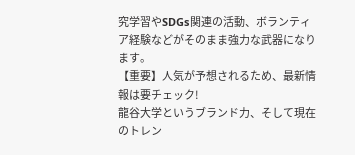究学習やSDGs関連の活動、ボランティア経験などがそのまま強力な武器になります。
【重要】人気が予想されるため、最新情報は要チェック!
龍谷大学というブランド力、そして現在のトレン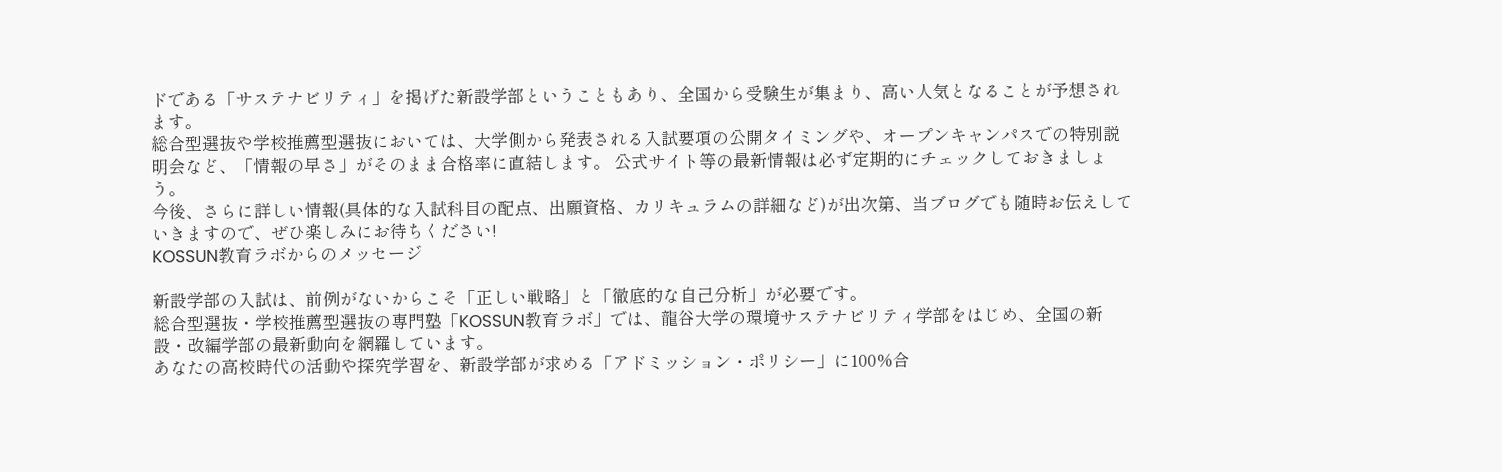ドである「サステナビリティ」を掲げた新設学部ということもあり、全国から受験生が集まり、高い人気となることが予想されます。
総合型選抜や学校推薦型選抜においては、大学側から発表される入試要項の公開タイミングや、オープンキャンパスでの特別説明会など、「情報の早さ」がそのまま合格率に直結します。 公式サイト等の最新情報は必ず定期的にチェックしておきましょう。
今後、さらに詳しい情報(具体的な入試科目の配点、出願資格、カリキュラムの詳細など)が出次第、当ブログでも随時お伝えしていきますので、ぜひ楽しみにお待ちください!
KOSSUN教育ラボからのメッセージ

新設学部の入試は、前例がないからこそ「正しい戦略」と「徹底的な自己分析」が必要です。
総合型選抜・学校推薦型選抜の専門塾「KOSSUN教育ラボ」では、龍谷大学の環境サステナビリティ学部をはじめ、全国の新設・改編学部の最新動向を網羅しています。
あなたの高校時代の活動や探究学習を、新設学部が求める「アドミッション・ポリシー」に100%合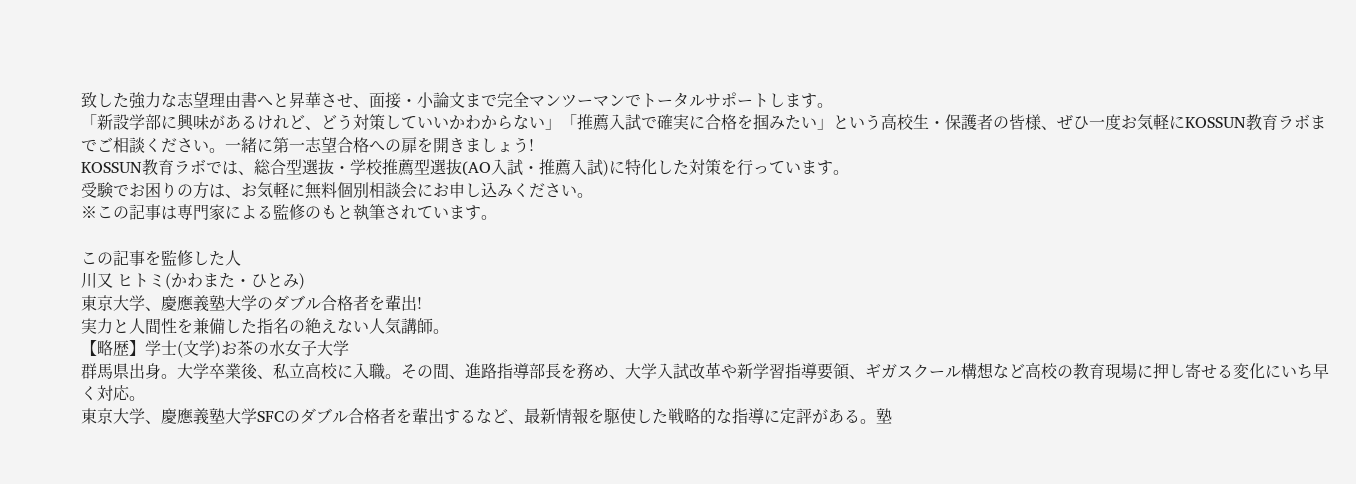致した強力な志望理由書へと昇華させ、面接・小論文まで完全マンツーマンでトータルサポートします。
「新設学部に興味があるけれど、どう対策していいかわからない」「推薦入試で確実に合格を掴みたい」という高校生・保護者の皆様、ぜひ一度お気軽にKOSSUN教育ラボまでご相談ください。一緒に第一志望合格への扉を開きましょう!
KOSSUN教育ラボでは、総合型選抜・学校推薦型選抜(AO入試・推薦入試)に特化した対策を行っています。
受験でお困りの方は、お気軽に無料個別相談会にお申し込みください。
※この記事は専門家による監修のもと執筆されています。

この記事を監修した人
川又 ヒトミ(かわまた・ひとみ)
東京大学、慶應義塾大学のダブル合格者を輩出!
実力と人間性を兼備した指名の絶えない人気講師。
【略歴】学士(文学)お茶の水女子大学
群馬県出身。大学卒業後、私立高校に入職。その間、進路指導部長を務め、大学入試改革や新学習指導要領、ギガスクール構想など高校の教育現場に押し寄せる変化にいち早く対応。
東京大学、慶應義塾大学SFCのダブル合格者を輩出するなど、最新情報を駆使した戦略的な指導に定評がある。塾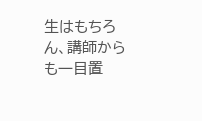生はもちろん、講師からも一目置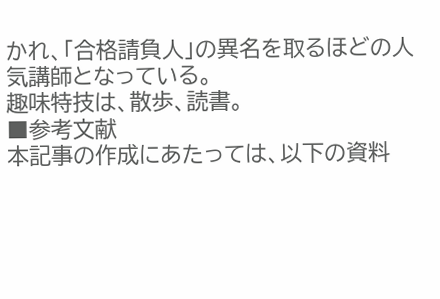かれ、「合格請負人」の異名を取るほどの人気講師となっている。
趣味特技は、散歩、読書。
■参考文献
本記事の作成にあたっては、以下の資料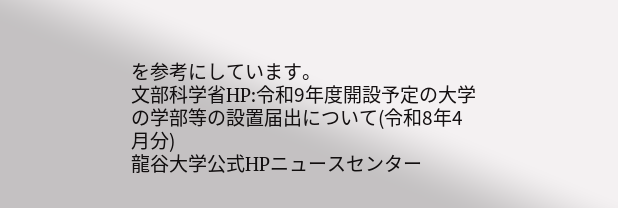を参考にしています。
文部科学省HP:令和9年度開設予定の大学の学部等の設置届出について(令和8年4月分)
龍谷大学公式HPニュースセンター